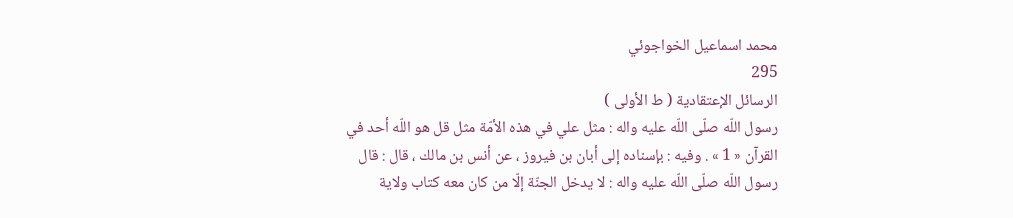محمد اسماعيل الخواجوئي
295
الرسائل الإعتقادية ( ط الأولى )
رسول اللّه صلّى اللّه عليه واله : مثل علي في هذه الأمّة مثل قل هو اللّه أحد في القرآن « 1 » . وفيه : بإسناده إلى أبان بن فيروز ، عن أنس بن مالك ، قال : قال رسول اللّه صلّى اللّه عليه واله : لا يدخل الجنّة إلّا من كان معه كتاب ولاية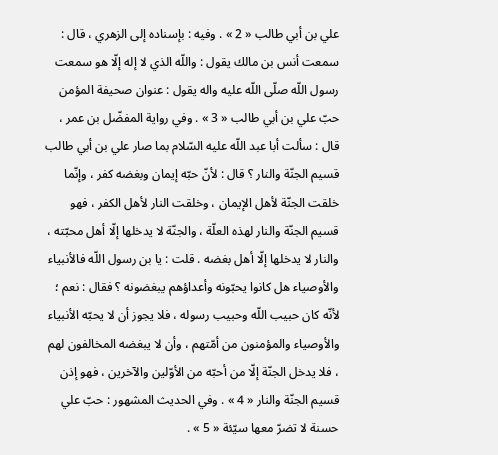علي بن أبي طالب « 2 » . وفيه : بإسناده إلى الزهري ، قال : سمعت أنس بن مالك يقول : واللّه الذي لا إله إلّا هو سمعت رسول اللّه صلّى اللّه عليه واله يقول : عنوان صحيفة المؤمن حبّ علي بن أبي طالب « 3 » . وفي رواية المفضّل بن عمر ، قال : سألت أبا عبد اللّه عليه السّلام بما صار علي بن أبي طالب قسيم الجنّة والنار ؟ قال : لأنّ حبّه إيمان وبغضه كفر ، وإنّما خلقت الجنّة لأهل الإيمان ، وخلقت النار لأهل الكفر ، فهو قسيم الجنّة والنار لهذه العلّة ، والجنّة لا يدخلها إلّا أهل محبّته ، والنار لا يدخلها إلّا أهل بغضه . قلت : يا بن رسول اللّه فالأنبياء والأوصياء هل كانوا يحبّونه وأعداؤهم يبغضونه ؟ فقال : نعم ؛ لأنّه كان حبيب اللّه وحبيب رسوله ، فلا يجوز أن لا يحبّه الأنبياء والأوصياء والمؤمنون من أمّتهم ، وأن لا يبغضه المخالفون لهم ، فلا يدخل الجنّة إلّا من أحبّه من الأوّلين والآخرين ، فهو إذن قسيم الجنّة والنار « 4 » . وفي الحديث المشهور : حبّ علي حسنة لا تضرّ معها سيّئة « 5 » .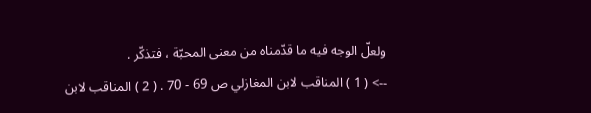ولعلّ الوجه فيه ما قدّمناه من معنى المحبّة ، فتذكّر .
--> ( 1 ) المناقب لابن المغازلي ص 69 - 70 . ( 2 ) المناقب لابن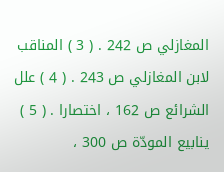المغازلي ص 242 . ( 3 ) المناقب لابن المغازلي ص 243 . ( 4 ) علل الشرائع ص 162 ، اختصارا . ( 5 ) ينابيع المودّة ص 300 ،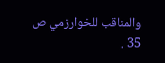والمناقب للخوارزمي ص 35 .